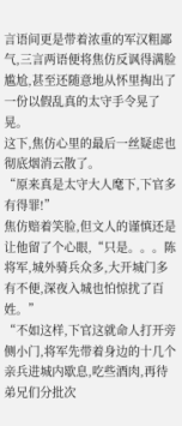言语间更是带着浓重的军汉粗鄙气,三言两语便将焦仿反讽得满脸尴尬,甚至还随意地从怀里掏出了一份以假乱真的太守手令晃了晃。
这下,焦仿心里的最后一丝疑虑也彻底烟消云散了。
“原来真是太守大人麾下,下官多有得罪!”
焦仿赔着笑脸,但文人的谨慎还是让他留了个心眼,“只是。。。陈将军,城外骑兵众多,大开城门多有不便,深夜入城也怕惊扰了百姓。”
“不如这样,下官这就命人打开旁侧小门,将军先带着身边的十几个亲兵进城内歇息,吃些酒肉,再待弟兄们分批次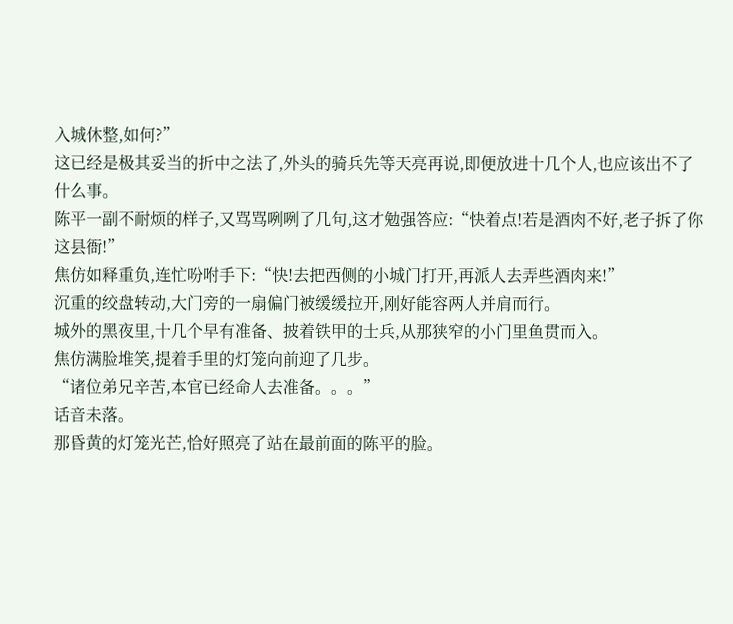入城休整,如何?”
这已经是极其妥当的折中之法了,外头的骑兵先等天亮再说,即便放进十几个人,也应该出不了什么事。
陈平一副不耐烦的样子,又骂骂咧咧了几句,这才勉强答应:“快着点!若是酒肉不好,老子拆了你这县衙!”
焦仿如释重负,连忙吩咐手下:“快!去把西侧的小城门打开,再派人去弄些酒肉来!”
沉重的绞盘转动,大门旁的一扇偏门被缓缓拉开,刚好能容两人并肩而行。
城外的黑夜里,十几个早有准备、披着铁甲的士兵,从那狭窄的小门里鱼贯而入。
焦仿满脸堆笑,提着手里的灯笼向前迎了几步。
“诸位弟兄辛苦,本官已经命人去准备。。。”
话音未落。
那昏黄的灯笼光芒,恰好照亮了站在最前面的陈平的脸。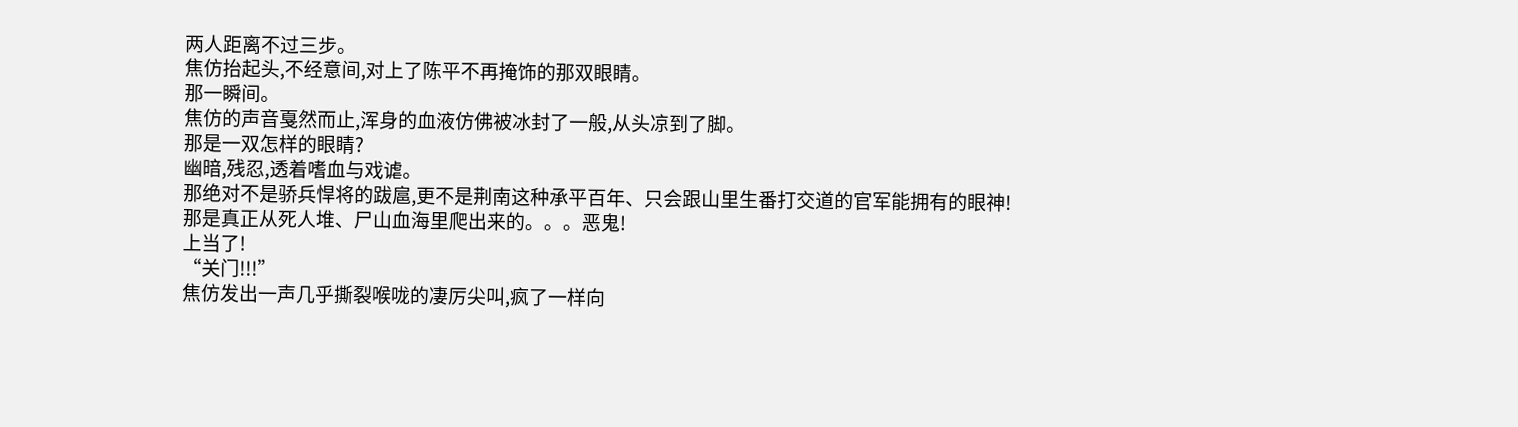两人距离不过三步。
焦仿抬起头,不经意间,对上了陈平不再掩饰的那双眼睛。
那一瞬间。
焦仿的声音戛然而止,浑身的血液仿佛被冰封了一般,从头凉到了脚。
那是一双怎样的眼睛?
幽暗,残忍,透着嗜血与戏谑。
那绝对不是骄兵悍将的跋扈,更不是荆南这种承平百年、只会跟山里生番打交道的官军能拥有的眼神!
那是真正从死人堆、尸山血海里爬出来的。。。恶鬼!
上当了!
“关门!!!”
焦仿发出一声几乎撕裂喉咙的凄厉尖叫,疯了一样向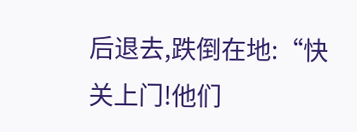后退去,跌倒在地:“快关上门!他们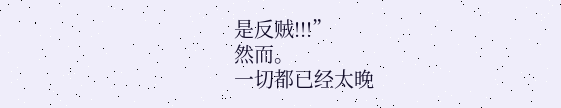是反贼!!!”
然而。
一切都已经太晚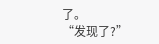了。
“发现了?”